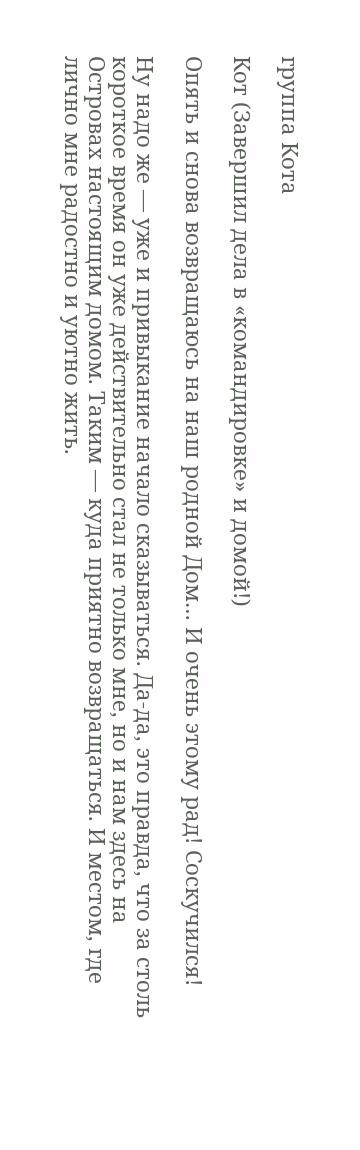группа Кота

Кот (Завершил дела в «командировке» и домой!)

Опять и снова возвращаюсь на наш родной Дом… И очень этому рад! Соскучился!

Ну надо же — уже и привыкание начало сказываться. Да-да, это правда, что за столь короткое время он уже действительно стал не только мне, но и нам здесь на Островах настоящим домом. Таким — куда приятно возвращаться. И местом, где лично мне радостно и уютно жить.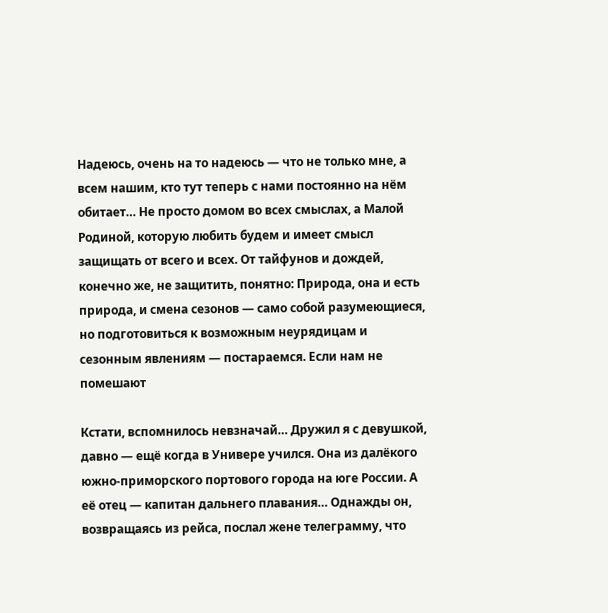Надеюсь, очень на то надеюсь — что не только мне, а всем нашим, кто тут теперь с нами постоянно на нём обитает… Не просто домом во всех смыслах, а Малой Родиной, которую любить будем и имеет смысл защищать от всего и всех. От тайфунов и дождей, конечно же, не защитить, понятно: Природа, она и есть природа, и смена сезонов — само собой разумеющиеся, но подготовиться к возможным неурядицам и сезонным явлениям — постараемся. Если нам не помешают

Кстати, вспомнилось невзначай… Дружил я с девушкой, давно — ещё когда в Универе учился. Она из далёкого южно-приморского портового города на юге России. А её отец — капитан дальнего плавания… Однажды он, возвращаясь из рейса, послал жене телеграмму, что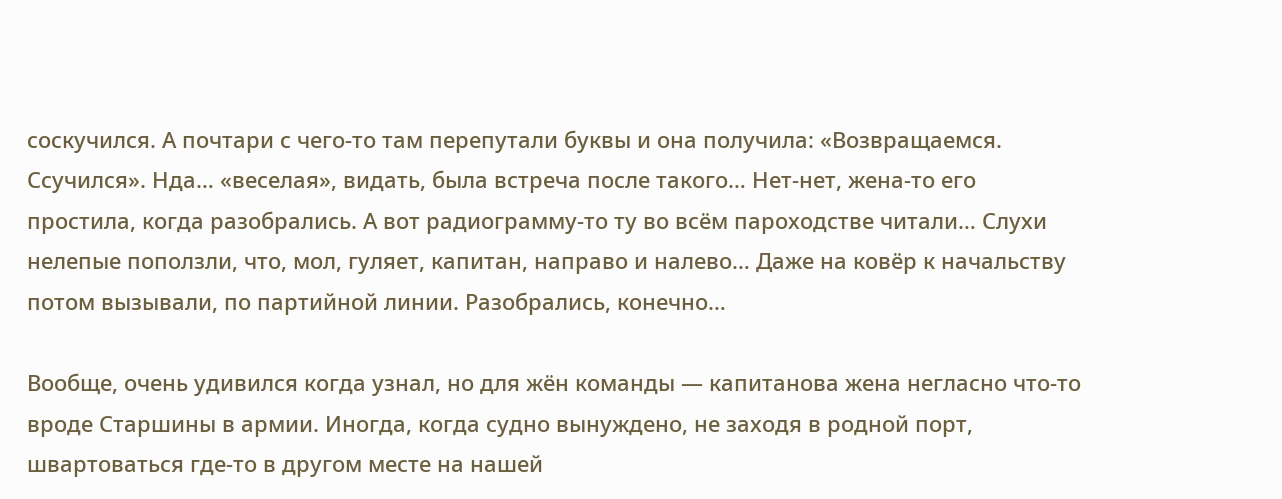соскучился. А почтари с чего-то там перепутали буквы и она получила: «Возвращаемся. Ссучился». Нда… «веселая», видать, была встреча после такого… Нет-нет, жена-то его простила, когда разобрались. А вот радиограмму-то ту во всём пароходстве читали… Слухи нелепые поползли, что, мол, гуляет, капитан, направо и налево… Даже на ковёр к начальству потом вызывали, по партийной линии. Разобрались, конечно…

Вообще, очень удивился когда узнал, но для жён команды — капитанова жена негласно что-то вроде Старшины в армии. Иногда, когда судно вынуждено, не заходя в родной порт, швартоваться где-то в другом месте на нашей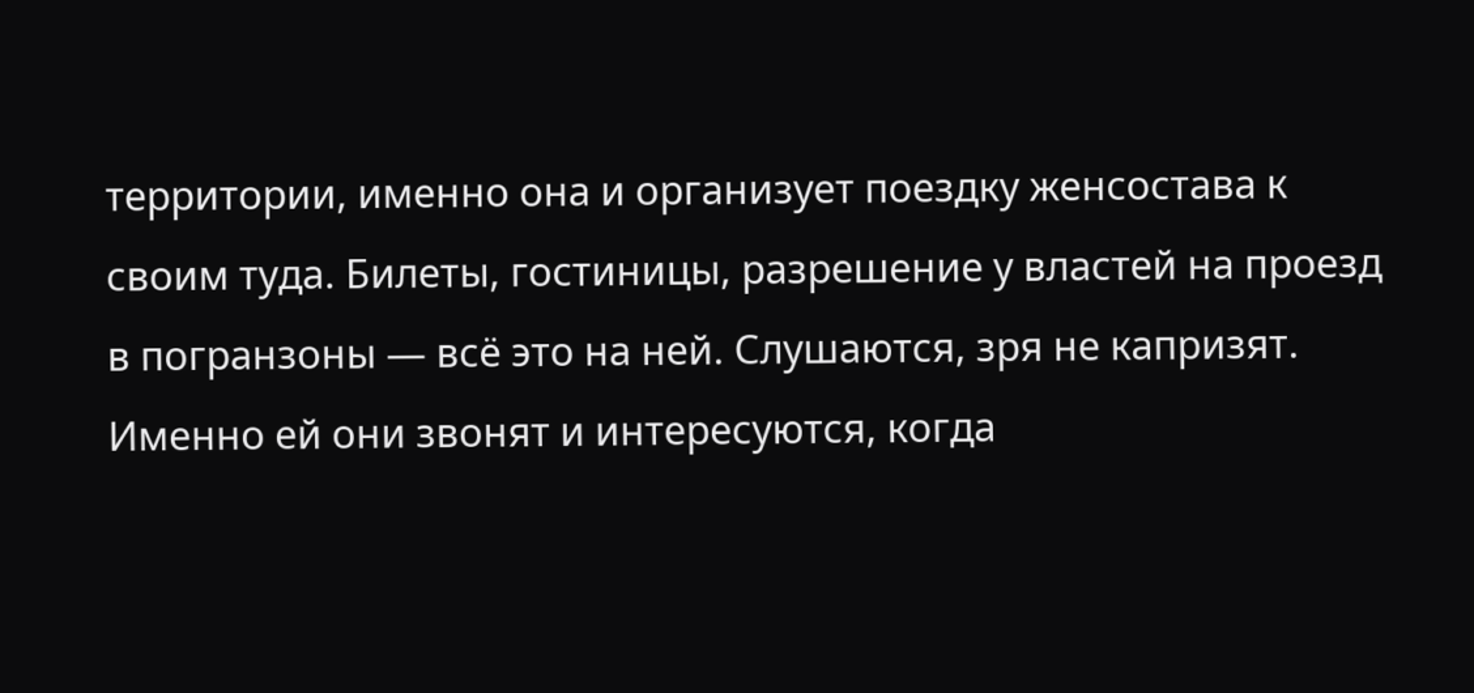территории, именно она и организует поездку женсостава к своим туда. Билеты, гостиницы, разрешение у властей на проезд в погранзоны — всё это на ней. Слушаются, зря не капризят. Именно ей они звонят и интересуются, когда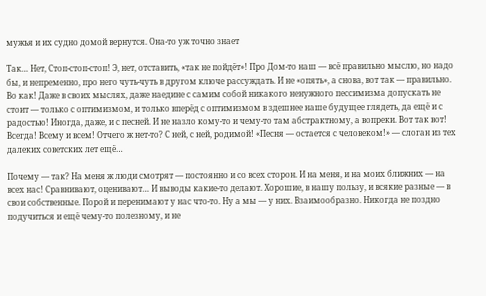мужья и их судно домой вернутся. Она-то уж точно знает

Так… Нет, Стоп-стоп-стоп! Э, нет, отставить, «так не пойдёт»! Про Дом-то наш — всё правильно мыслю, но надо бы, и непременно, про него чуть-чуть в другом ключе рассуждать. И не «опять», а снова, вот так — правильно. Во как! Даже в своих мыслях, даже наедине с самим собой никакого ненужного пессимизма допускать не стоит — только с оптимизмом, и только вперёд с оптимизмом в здешнее наше будущее глядеть, да ещё и с радостью! Иногда, даже, и с песней. И не назло кому-то и чему-то там абстрактному, а вопреки. Вот так вот! Всегда! Всему и всем! Отчего ж нет-то? С ней, с ней, родимой! «Песня — остается с человеком!» — слоган из тех далеких советских лет ещё…

Почему — так? На меня ж люди смотрят — постоянно и со всех сторон. И на меня, и на моих ближних — на всех нас! Сравнивают, оценивают… И выводы какие-то делают. Хорошие, в нашу пользу, и всякие разные — в свои собственные. Порой и перенимают у нас что-то. Ну а мы — у них. Взаимообразно. Никогда не поздно подучиться и ещё чему-то полезному, и не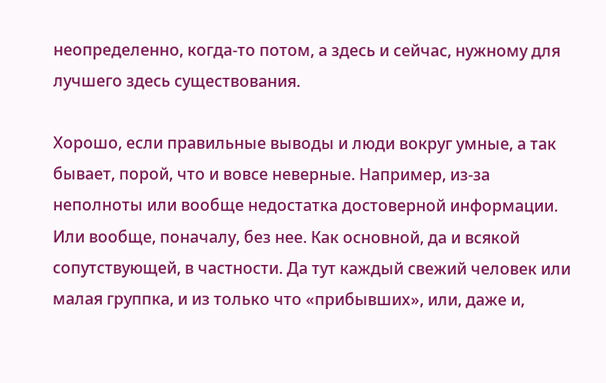неопределенно, когда-то потом, а здесь и сейчас, нужному для лучшего здесь существования.

Хорошо, если правильные выводы и люди вокруг умные, а так бывает, порой, что и вовсе неверные. Например, из-за неполноты или вообще недостатка достоверной информации. Или вообще, поначалу, без нее. Как основной, да и всякой сопутствующей, в частности. Да тут каждый свежий человек или малая группка, и из только что «прибывших», или, даже и,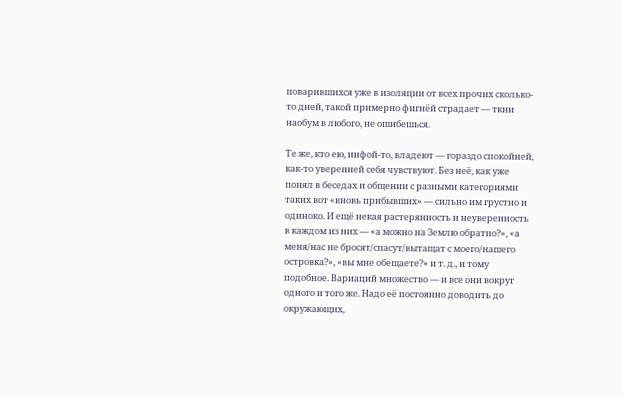поварившихся уже в изоляции от всех прочих сколько-то дней, такой примерно фигнёй страдает — ткни наобум в любого, не ошибешься.

Те же, кто ею, инфой-то, владеют — гораздо спокойней, как-то уверенней себя чувствуют. Без неё, как уже понял в беседах и общении с разными категориями таких вот «вновь прибывших» — сильно им грустно и одиноко. И ещё некая растерянность и неуверенность в каждом из них — «а можно на Землю обратно?», «а меня/нас не бросят/спасут/вытащат с моего/нашего островка?», «вы мне обещаете?» и т. д., и тому подобное. Вариаций множество — и все они вокруг одного и того же. Надо её постоянно доводить до окружающих,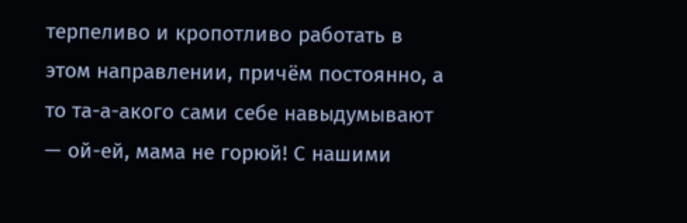терпеливо и кропотливо работать в этом направлении, причём постоянно, а то та-а-акого сами себе навыдумывают — ой-ей, мама не горюй! С нашими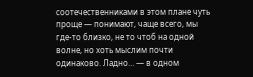соотечественниками в этом плане чуть проще — понимают, чаще всего, мы где-то близко, не то чтоб на одной волне, но хоть мыслим почти одинаково. Ладно… — в одном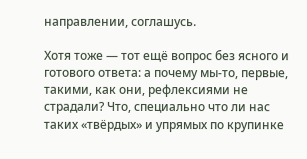направлении, соглашусь.

Хотя тоже — тот ещё вопрос без ясного и готового ответа: а почему мы-то, первые, такими, как они, рефлексиями не страдали? Что, специально что ли нас таких «твёрдых» и упрямых по крупинке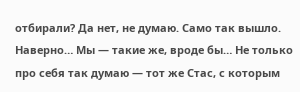отбирали? Да нет, не думаю. Само так вышло. Наверно… Мы — такие же, вроде бы… Не только про себя так думаю — тот же Стас, с которым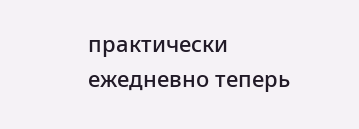практически ежедневно теперь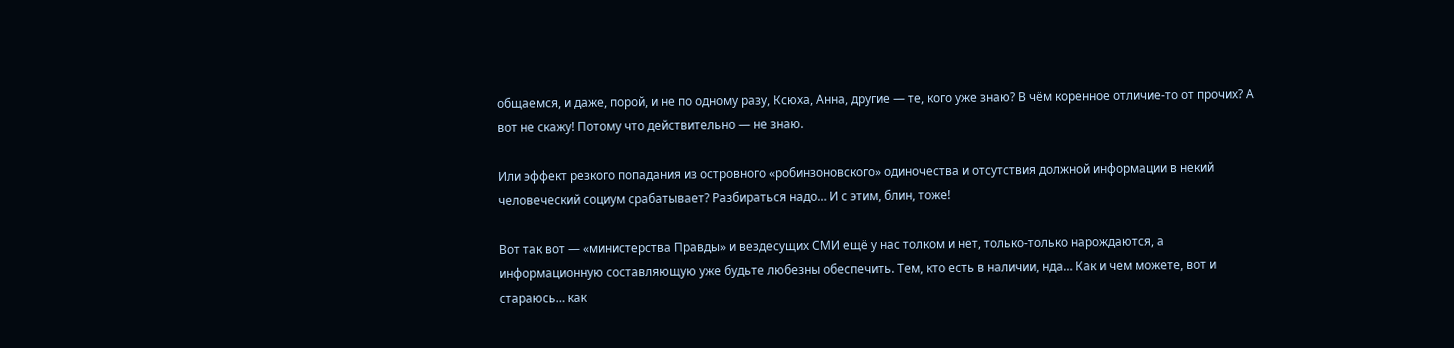общаемся, и даже, порой, и не по одному разу, Ксюха, Анна, другие — те, кого уже знаю? В чём коренное отличие-то от прочих? А вот не скажу! Потому что действительно — не знаю.

Или эффект резкого попадания из островного «робинзоновского» одиночества и отсутствия должной информации в некий человеческий социум срабатывает? Разбираться надо… И с этим, блин, тоже!

Вот так вот — «министерства Правды» и вездесущих СМИ ещё у нас толком и нет, только-только нарождаются, а информационную составляющую уже будьте любезны обеспечить. Тем, кто есть в наличии, нда… Как и чем можете, вот и стараюсь… как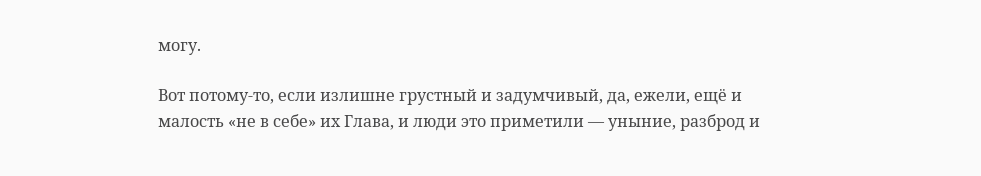могу.

Вот потому-то, если излишне грустный и задумчивый, да, ежели, ещё и малость «не в себе» их Глава, и люди это приметили — уныние, разброд и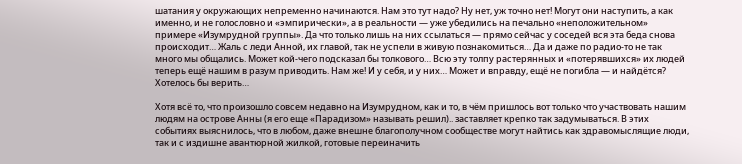шатания у окружающих непременно начинаются. Нам это тут надо? Ну нет, уж точно нет! Могут они наступить, а как именно, и не голословно и «эмпирически», а в реальности — уже убедились на печально «неположительном» примере «Изумрудной группы». Да что только лишь на них ссылаться — прямо сейчас у соседей вся эта беда снова происходит… Жаль с леди Анной, их главой, так не успели в живую познакомиться… Да и даже по радио-то не так много мы общались. Может кой-чего подсказал бы толкового… Всю эту толпу растерянных и «потерявшихся» их людей теперь ещё нашим в разум приводить. Нам же! И у себя, и у них… Может и вправду, ещё не погибла — и найдётся? Хотелось бы верить…

Хотя всё то, что произошло совсем недавно на Изумрудном, как и то, в чём пришлось вот только что участвовать нашим людям на острове Анны (я его еще «Парадизом» называть решил).. заставляет крепко так задумываться. В этих событиях выяснилось, что в любом, даже внешне благополучном сообществе могут найтись как здравомыслящие люди, так и с издишне авантюрной жилкой, готовые переиначить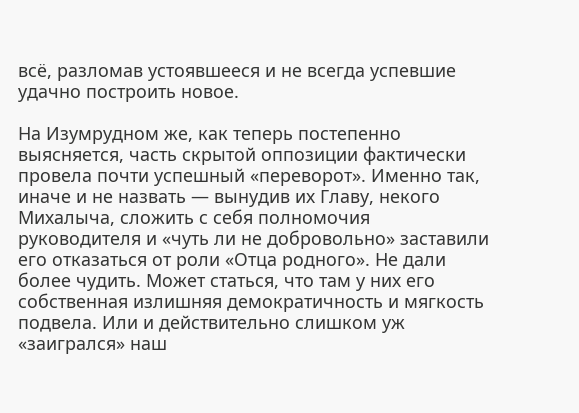всё, разломав устоявшееся и не всегда успевшие удачно построить новое.

На Изумрудном же, как теперь постепенно выясняется, часть скрытой оппозиции фактически провела почти успешный «переворот». Именно так, иначе и не назвать — вынудив их Главу, некого Михалыча, сложить с себя полномочия руководителя и «чуть ли не добровольно» заставили его отказаться от роли «Отца родного». Не дали более чудить. Может статься, что там у них его собственная излишняя демократичность и мягкость подвела. Или и действительно слишком уж «заигрался» наш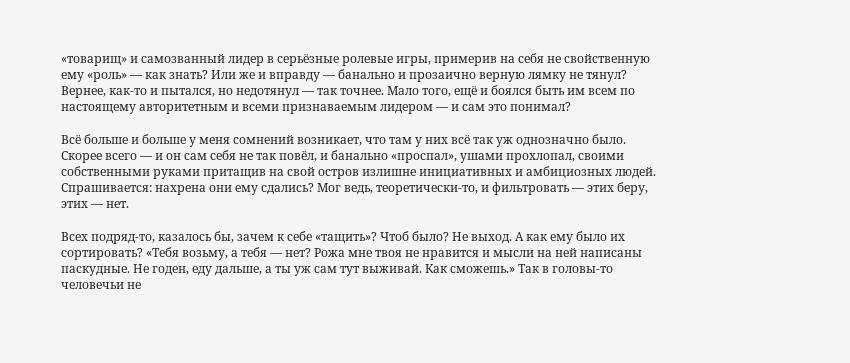«товарищ» и самозванный лидер в серьёзные ролевые игры, примерив на себя не свойственную ему «роль» — как знать? Или же и вправду — банально и прозаично верную лямку не тянул? Вернее, как-то и пытался, но недотянул — так точнее. Мало того, ещё и боялся быть им всем по настоящему авторитетным и всеми признаваемым лидером — и сам это понимал?

Всё больше и больше у меня сомнений возникает, что там у них всё так уж однозначно было. Скорее всего — и он сам себя не так повёл, и банально «проспал», ушами прохлопал, своими собственными руками притащив на свой остров излишне инициативных и амбициозных людей. Спрашивается: нахрена они ему сдались? Мог ведь, теоретически-то, и фильтровать — этих беру, этих — нет.

Всех подряд-то, казалось бы, зачем к себе «тащить»? Чтоб было? Не выход. А как ему было их сортировать? «Тебя возьму, а тебя — нет? Рожа мне твоя не нравится и мысли на ней написаны паскудные. Не годен, еду дальше, а ты уж сам тут выживай. Как сможешь.» Так в головы-то человечьи не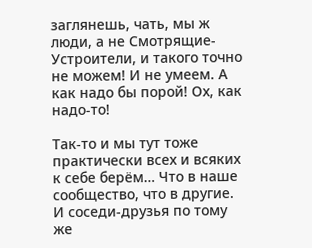заглянешь, чать, мы ж люди, а не Смотрящие-Устроители, и такого точно не можем! И не умеем. А как надо бы порой! Ох, как надо-то!

Так-то и мы тут тоже практически всех и всяких к себе берём… Что в наше сообщество, что в другие. И соседи-друзья по тому же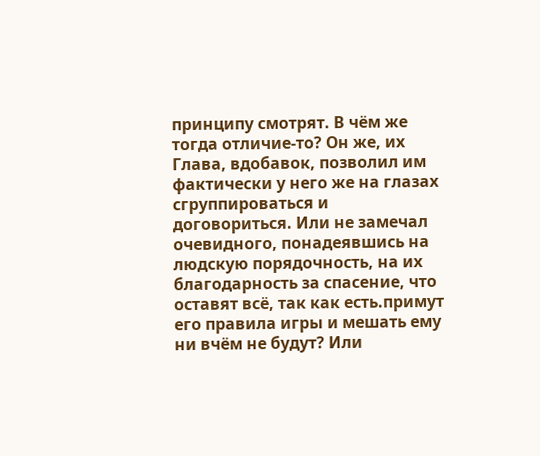принципу смотрят. В чём же тогда отличие-то? Он же, их Глава, вдобавок, позволил им фактически у него же на глазах сгруппироваться и договориться. Или не замечал очевидного, понадеявшись на людскую порядочность, на их благодарность за спасение, что оставят всё, так как есть.примут его правила игры и мешать ему ни вчём не будут? Или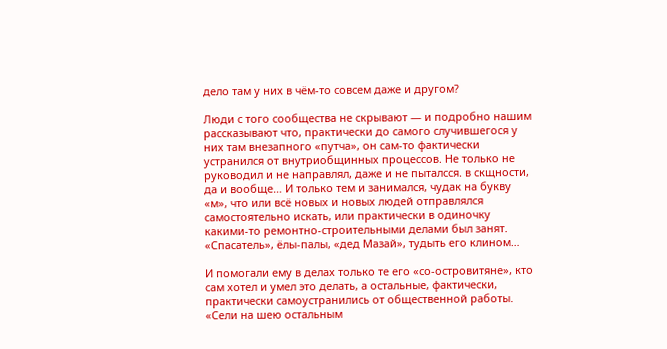дело там у них в чём-то совсем даже и другом?

Люди с того сообщества не скрывают — и подробно нашим рассказывают что, практически до самого случившегося у них там внезапного «путча», он сам-то фактически устранился от внутриобщинных процессов. Не только не руководил и не направлял, даже и не пыталсся. в скщности, да и вообще… И только тем и занимался, чудак на букву «м», что или всё новых и новых людей отправлялся самостоятельно искать, или практически в одиночку какими-то ремонтно-строительными делами был занят. «Спасатель», ёлы-палы, «дед Мазай», тудыть его клином…

И помогали ему в делах только те его «со-островитяне», кто сам хотел и умел это делать, а остальные, фактически, практически самоустранились от общественной работы. «Сели на шею остальным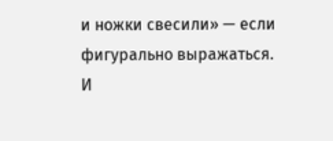и ножки свесили» — если фигурально выражаться. И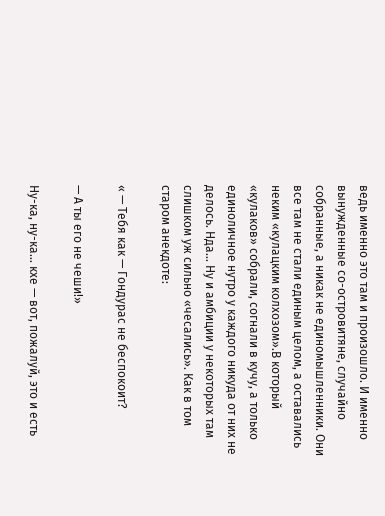ведь именно это там и произошло. И именно вынужденные со-островитяне, случайно собранные, а никак не единомышленники. Они все там не стали единым целом, а оставались неким «кулацким колхозом».В который «кулаков» собрали, согнали в кучу, а только единоличное нутро у каждого никуда от них не делось. Нда… Ну и амбиции у некоторых там слишком уж сильно «чесались». Как в том старом анекдоте:

« — Тебя как — Гондурас не беспокоит?

— А ты его не чеши!»

Ну-ка, ну-ка… кхе — вот, пожалуй, это и есть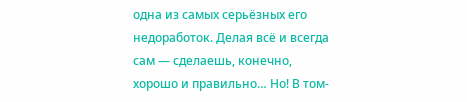одна из самых серьёзных его недоработок. Делая всё и всегда сам — сделаешь, конечно, хорошо и правильно… Но! В том-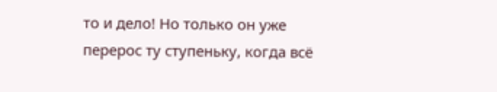то и дело! Но только он уже перерос ту ступеньку, когда всё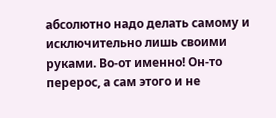абсолютно надо делать самому и исключительно лишь своими руками. Во-от именно! Он-то перерос, а сам этого и не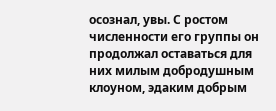осознал, увы. С ростом численности его группы он продолжал оставаться для них милым добродушным клоуном, эдаким добрым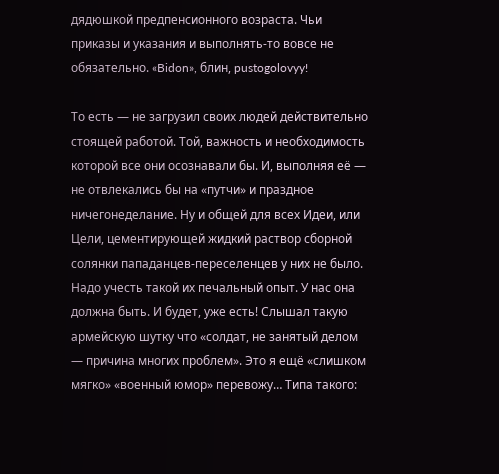дядюшкой предпенсионного возраста. Чьи приказы и указания и выполнять-то вовсе не обязательно. «Bidon», блин, pustogolovyy!

То есть — не загрузил своих людей действительно стоящей работой. Той, важность и необходимость которой все они осознавали бы. И, выполняя её — не отвлекались бы на «путчи» и праздное ничегонеделание. Ну и общей для всех Идеи, или Цели, цементирующей жидкий раствор сборной солянки пападанцев-переселенцев у них не было. Надо учесть такой их печальный опыт. У нас она должна быть. И будет, уже есть! Слышал такую армейскую шутку что «солдат, не занятый делом — причина многих проблем». Это я ещё «слишком мягко» «военный юмор» перевожу… Типа такого: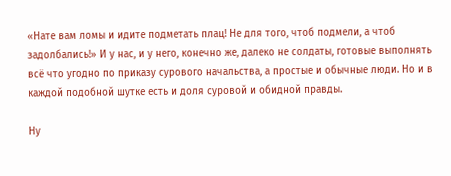«Нате вам ломы и идите подметать плац! Не для того, чтоб подмели, а чтоб задолбались!» И у нас, и у него, конечно же, далеко не солдаты, готовые выполнять всё что угодно по приказу сурового начальства, а простые и обычные люди. Но и в каждой подобной шутке есть и доля суровой и обидной правды.

Ну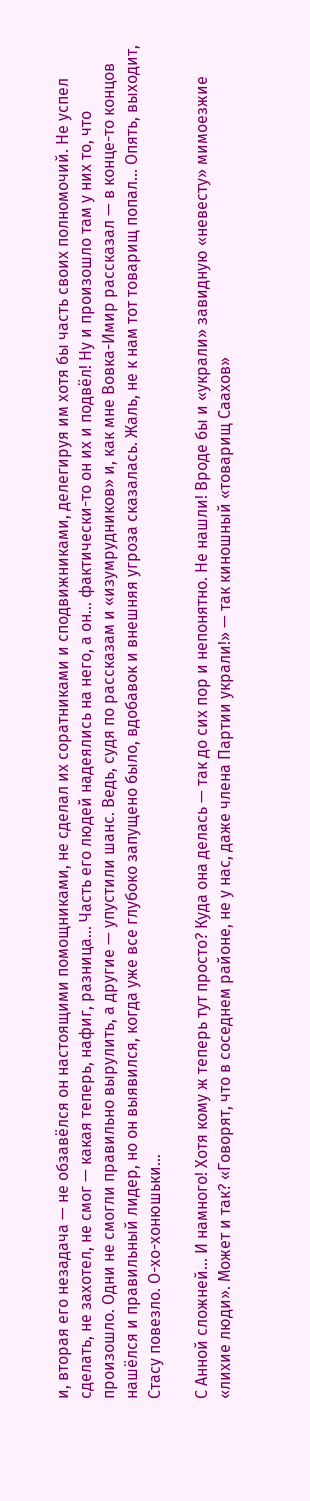и, вторая его незадача — не обзавёлся он настоящими помощниками, не сделал их соратниками и сподвижниками, делегируя им хотя бы часть своих полномочий. Не успел сделать, не захотел, не смог — какая теперь, нафиг, разница… Часть его людей надеялись на него, а он… фактически-то он их и подвёл! Ну и произошло там у них то, что произошло. Одни не смогли правильно вырулить, а другие — упустили шанс. Ведь, судя по рассказам и «изумрудников» и, как мне Вовка-Имир рассказал — в конце-то концов нашёлся и правильный лидер, но он выявился, когда уже все глубоко запущено было, вдобавок и внешняя угроза сказалась. Жаль, не к нам тот товарищ попал… Опять, выходит, Стасу повезло. О-хо-хонюшьки…

С Анной сложней… И намного! Хотя кому ж теперь тут просто? Куда она делась — так до сих пор и непонятно. Не нашли! Вроде бы и «украли» завидную «невесту» мимоезжие «лихие люди». Может и так? «Говорят, что в соседнем районе, не у нас, даже члена Партии украли!» — так киношный «товарищ Саахов»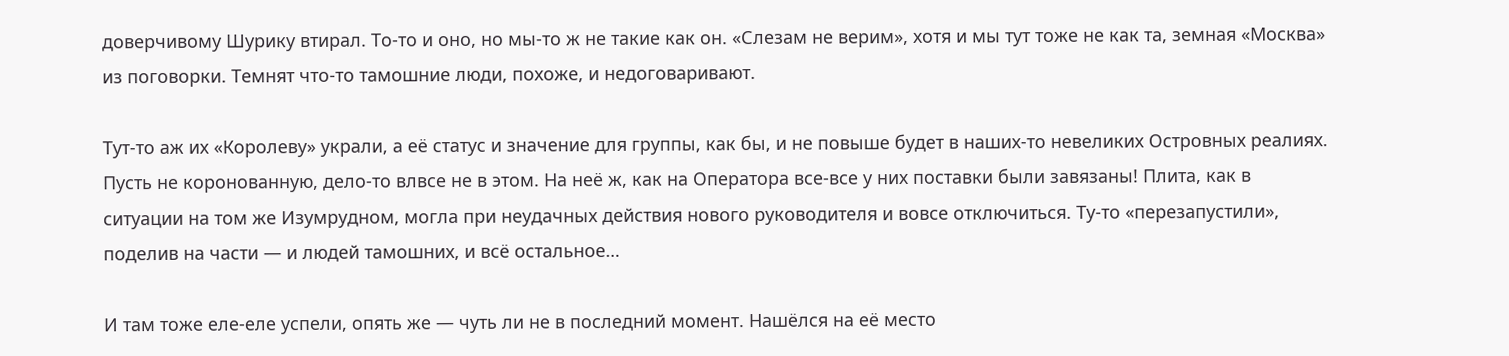доверчивому Шурику втирал. То-то и оно, но мы-то ж не такие как он. «Слезам не верим», хотя и мы тут тоже не как та, земная «Москва» из поговорки. Темнят что-то тамошние люди, похоже, и недоговаривают.

Тут-то аж их «Королеву» украли, а её статус и значение для группы, как бы, и не повыше будет в наших-то невеликих Островных реалиях. Пусть не коронованную, дело-то влвсе не в этом. На неё ж, как на Оператора все-все у них поставки были завязаны! Плита, как в ситуации на том же Изумрудном, могла при неудачных действия нового руководителя и вовсе отключиться. Ту-то «перезапустили», поделив на части — и людей тамошних, и всё остальное…

И там тоже еле-еле успели, опять же — чуть ли не в последний момент. Нашёлся на её место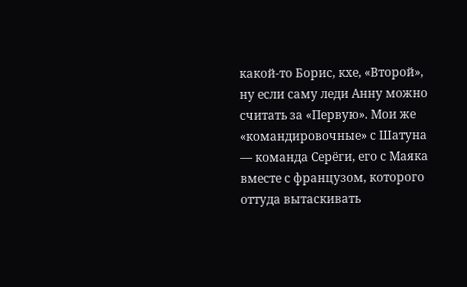какой-то Борис, кхе, «Второй», ну если саму леди Анну можно считать за «Первую». Мои же «командировочные» с Шатуна — команда Серёги, его с Маяка вместе с французом, которого оттуда вытаскивать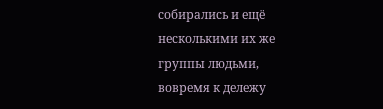собирались и ещё несколькими их же группы людьми, вовремя к дележу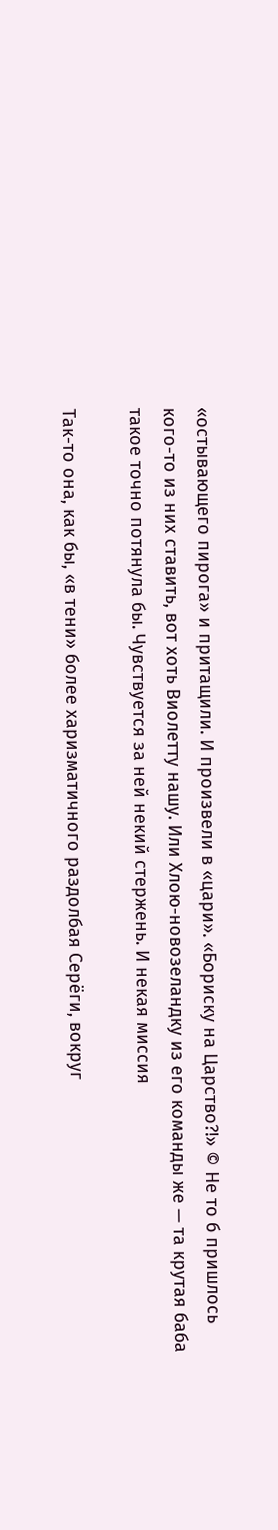«остывающего пирога» и притащили. И произвели в «цари». «Бориску на Царство?!» © Не то б пришлось кого-то из них ставить, вот хоть Виолетту нашу. Или Хлою-новозеландку из его команды же — та крутая баба такое точно потянула бы. Чувствуется за ней некий стержень. И некая миссия

Так-то она, как бы, «в тени» более харизматичного раздолбая Серёги, вокруг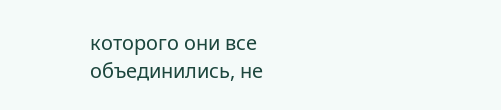которого они все объединились, не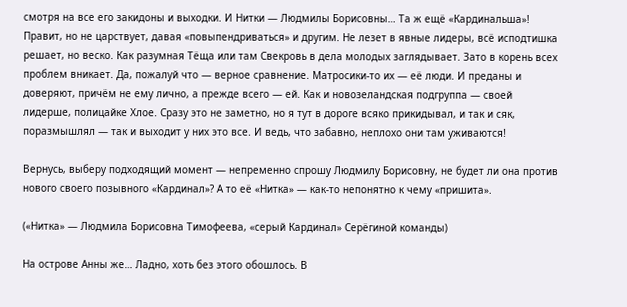смотря на все его закидоны и выходки. И Нитки — Людмилы Борисовны… Та ж ещё «Кардинальша»! Правит, но не царствует, давая «повыпендриваться» и другим. Не лезет в явные лидеры, всё исподтишка решает, но веско. Как разумная Тёща или там Свекровь в дела молодых заглядывает. Зато в корень всех проблем вникает. Да, пожалуй что — верное сравнение. Матросики-то их — её люди. И преданы и доверяют, причём не ему лично, а прежде всего — ей. Как и новозеландская подгруппа — своей лидерше, полицайке Хлое. Сразу это не заметно, но я тут в дороге всяко прикидывал, и так и сяк, поразмышлял — так и выходит у них это все. И ведь, что забавно, неплохо они там уживаются!

Вернусь, выберу подходящий момент — непременно спрошу Людмилу Борисовну, не будет ли она против нового своего позывного «Кардинал»? А то её «Нитка» — как-то непонятно к чему «пришита».

(«Нитка» — Людмила Борисовна Тимофеева, «серый Кардинал» Серёгиной команды)

На острове Анны же… Ладно, хоть без этого обошлось. В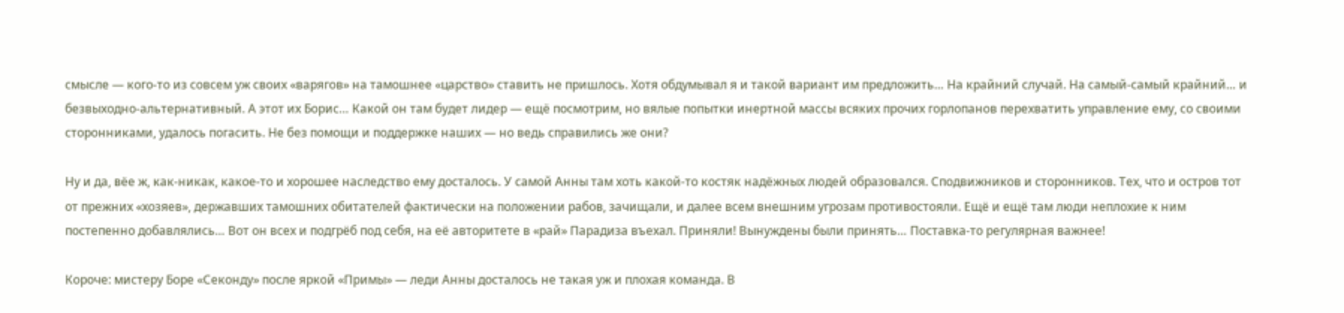смысле — кого-то из совсем уж своих «варягов» на тамошнее «царство» ставить не пришлось. Хотя обдумывал я и такой вариант им предложить… На крайний случай. На самый-самый крайний… и безвыходно-альтернативный. А этот их Борис… Какой он там будет лидер — ещё посмотрим, но вялые попытки инертной массы всяких прочих горлопанов перехватить управление ему, со своими сторонниками, удалось погасить. Не без помощи и поддержке наших — но ведь справились же они?

Ну и да, вёе ж, как-никак, какое-то и хорошее наследство ему досталось. У самой Анны там хоть какой-то костяк надёжных людей образовался. Сподвижников и сторонников. Тех, что и остров тот от прежних «хозяев», державших тамошних обитателей фактически на положении рабов, зачищали, и далее всем внешним угрозам противостояли. Ещё и ещё там люди неплохие к ним постепенно добавлялись… Вот он всех и подгрёб под себя, на её авторитете в «рай» Парадиза въехал. Приняли! Вынуждены были принять… Поставка-то регулярная важнее!

Короче: мистеру Боре «Секонду» после яркой «Примы» — леди Анны досталось не такая уж и плохая команда. В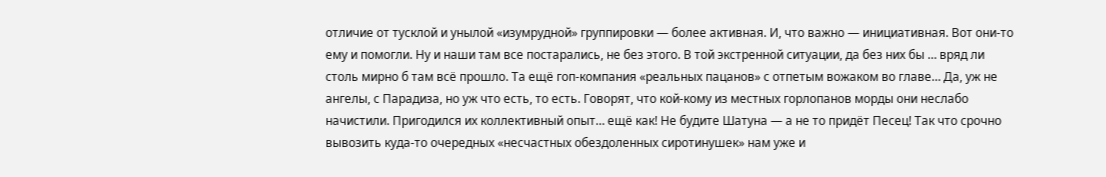отличие от тусклой и унылой «изумрудной» группировки — более активная. И, что важно — инициативная. Вот они-то ему и помогли. Ну и наши там все постарались, не без этого. В той экстренной ситуации, да без них бы … вряд ли столь мирно б там всё прошло. Та ещё гоп-компания «реальных пацанов» с отпетым вожаком во главе… Да, уж не ангелы, с Парадиза, но уж что есть, то есть. Говорят, что кой-кому из местных горлопанов морды они неслабо начистили. Пригодился их коллективный опыт… ещё как! Не будите Шатуна — а не то придёт Песец! Так что срочно вывозить куда-то очередных «несчастных обездоленных сиротинушек» нам уже и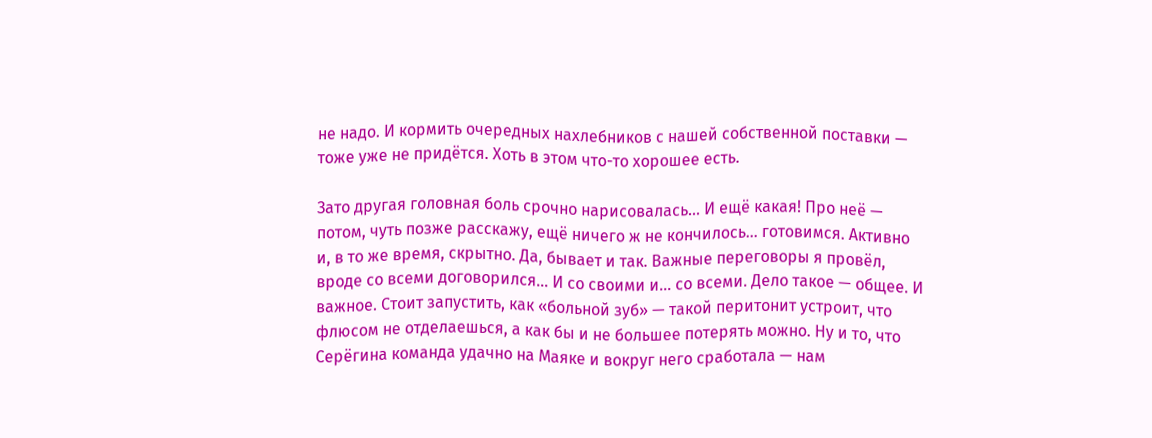не надо. И кормить очередных нахлебников с нашей собственной поставки — тоже уже не придётся. Хоть в этом что-то хорошее есть.

Зато другая головная боль срочно нарисовалась… И ещё какая! Про неё — потом, чуть позже расскажу, ещё ничего ж не кончилось… готовимся. Активно и, в то же время, скрытно. Да, бывает и так. Важные переговоры я провёл, вроде со всеми договорился… И со своими и… со всеми. Дело такое — общее. И важное. Стоит запустить, как «больной зуб» — такой перитонит устроит, что флюсом не отделаешься, а как бы и не большее потерять можно. Ну и то, что Серёгина команда удачно на Маяке и вокруг него сработала — нам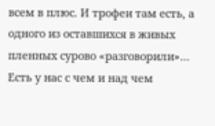всем в плюс. И трофеи там есть, а одного из оставшихся в живых пленных сурово «разговорили»… Есть у нас с чем и над чем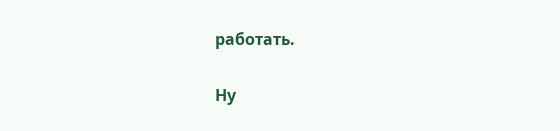работать.

Ну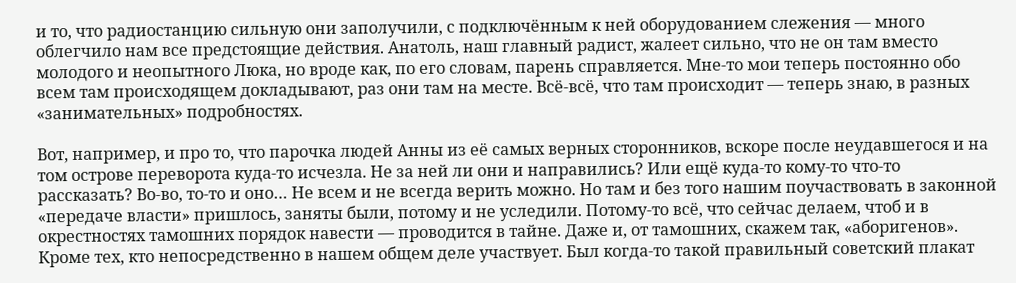и то, что радиостанцию сильную они заполучили, с подключённым к ней оборудованием слежения — много облегчило нам все предстоящие действия. Анатоль, наш главный радист, жалеет сильно, что не он там вместо молодого и неопытного Люка, но вроде как, по его словам, парень справляется. Мне-то мои теперь постоянно обо всем там происходящем докладывают, раз они там на месте. Всё-всё, что там происходит — теперь знаю, в разных «занимательных» подробностях.

Вот, например, и про то, что парочка людей Анны из её самых верных сторонников, вскоре после неудавшегося и на том острове переворота куда-то исчезла. Не за ней ли они и направились? Или ещё куда-то кому-то что-то рассказать? Во-во, то-то и оно… Не всем и не всегда верить можно. Но там и без того нашим поучаствовать в законной «передаче власти» пришлось, заняты были, потому и не уследили. Потому-то всё, что сейчас делаем, чтоб и в окрестностях тамошних порядок навести — проводится в тайне. Даже и, от тамошних, скажем так, «аборигенов». Кроме тех, кто непосредственно в нашем общем деле участвует. Был когда-то такой правильный советский плакат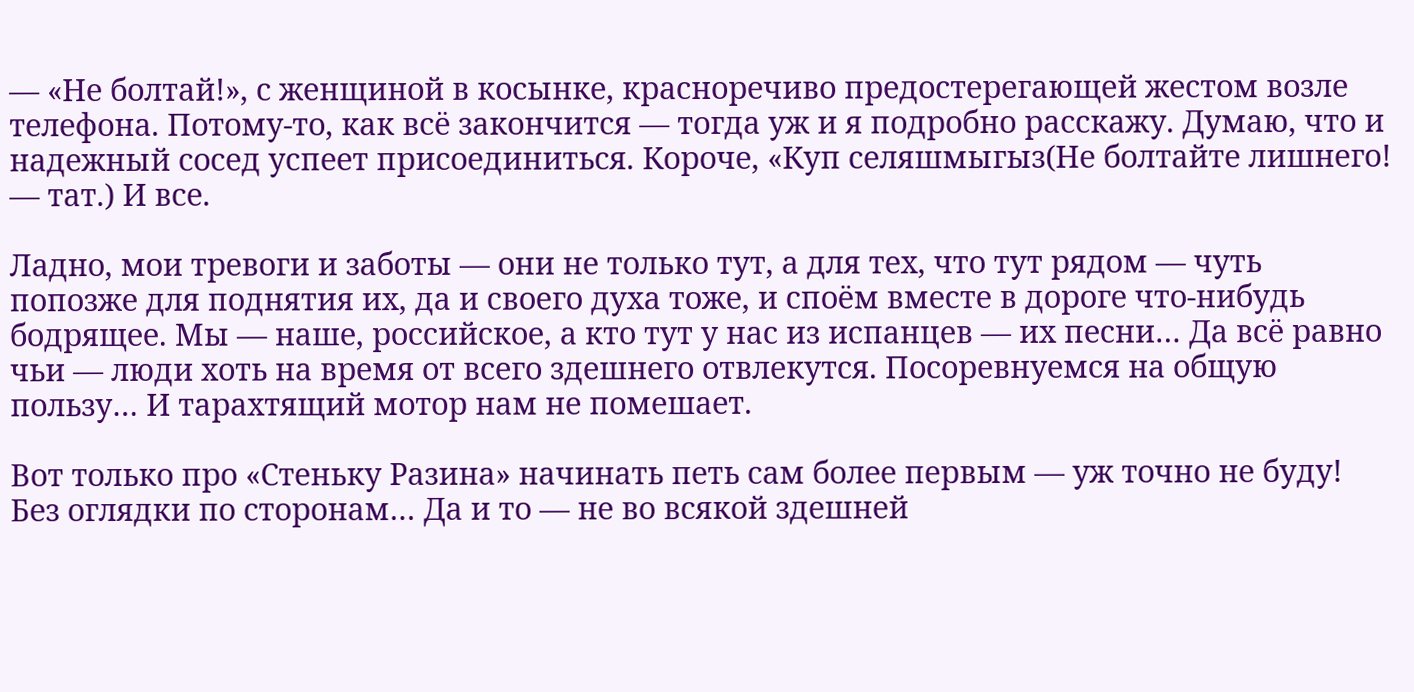— «Не болтай!», с женщиной в косынке, красноречиво предостерегающей жестом возле телефона. Потому-то, как всё закончится — тогда уж и я подробно расскажу. Думаю, что и надежный сосед успеет присоединиться. Короче, «Куп селяшмыгыз(Не болтайте лишнего! — тат.) И все.

Ладно, мои тревоги и заботы — они не только тут, а для тех, что тут рядом — чуть попозже для поднятия их, да и своего духа тоже, и споём вместе в дороге что-нибудь бодрящее. Мы — наше, российское, а кто тут у нас из испанцев — их песни… Да всё равно чьи — люди хоть на время от всего здешнего отвлекутся. Посоревнуемся на общую пользу… И тарахтящий мотор нам не помешает.

Вот только про «Стеньку Разина» начинать петь сам более первым — уж точно не буду! Без оглядки по сторонам… Да и то — не во всякой здешней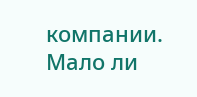компании. Мало ли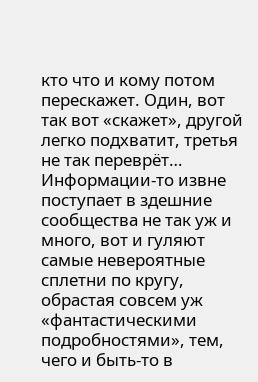кто что и кому потом перескажет. Один, вот так вот «скажет», другой легко подхватит, третья не так переврёт… Информации-то извне поступает в здешние сообщества не так уж и много, вот и гуляют самые невероятные сплетни по кругу, обрастая совсем уж «фантастическими подробностями», тем, чего и быть-то в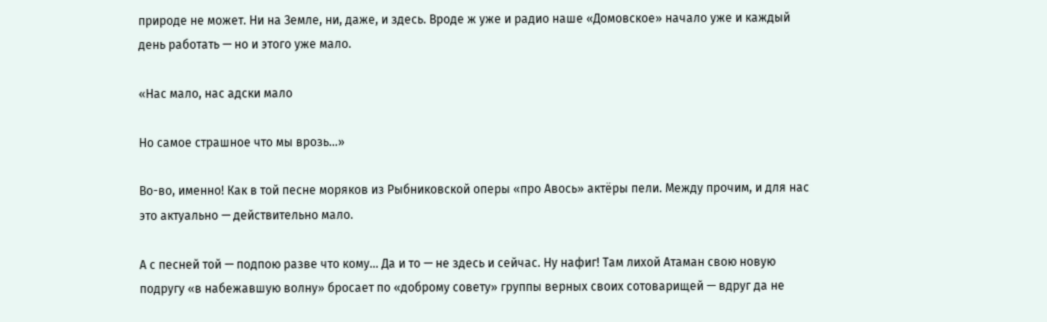природе не может. Ни на Земле, ни, даже, и здесь. Вроде ж уже и радио наше «Домовское» начало уже и каждый день работать — но и этого уже мало.

«Нас мало, нас адски мало

Но самое страшное что мы врозь…»

Во-во, именно! Как в той песне моряков из Рыбниковской оперы «про Авось» актёры пели. Между прочим, и для нас это актуально — действительно мало.

А с песней той — подпою разве что кому… Да и то — не здесь и сейчас. Ну нафиг! Там лихой Атаман свою новую подругу «в набежавшую волну» бросает по «доброму совету» группы верных своих сотоварищей — вдруг да не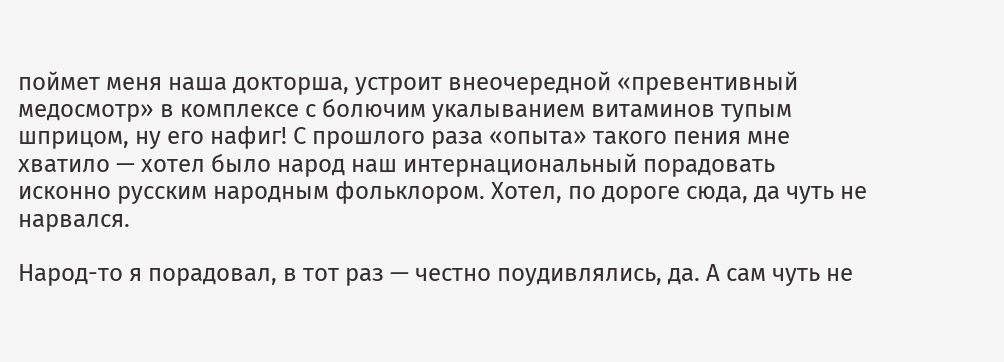поймет меня наша докторша, устроит внеочередной «превентивный медосмотр» в комплексе с болючим укалыванием витаминов тупым шприцом, ну его нафиг! С прошлого раза «опыта» такого пения мне хватило — хотел было народ наш интернациональный порадовать исконно русским народным фольклором. Хотел, по дороге сюда, да чуть не нарвался.

Народ-то я порадовал, в тот раз — честно поудивлялись, да. А сам чуть не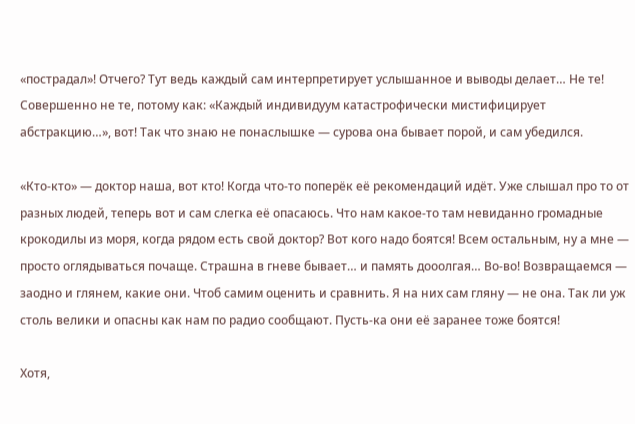«пострадал»! Отчего? Тут ведь каждый сам интерпретирует услышанное и выводы делает… Не те! Совершенно не те, потому как: «Каждый индивидуум катастрофически мистифицирует абстракцию…», вот! Так что знаю не понаслышке — сурова она бывает порой, и сам убедился.

«Кто-кто» — доктор наша, вот кто! Когда что-то поперёк её рекомендаций идёт. Уже слышал про то от разных людей, теперь вот и сам слегка её опасаюсь. Что нам какое-то там невиданно громадные крокодилы из моря, когда рядом есть свой доктор? Вот кого надо боятся! Всем остальным, ну а мне — просто оглядываться почаще. Страшна в гневе бывает… и память дооолгая… Во-во! Возвращаемся — заодно и глянем, какие они. Чтоб самим оценить и сравнить. Я на них сам гляну — не она. Так ли уж столь велики и опасны как нам по радио сообщают. Пусть-ка они её заранее тоже боятся!

Хотя,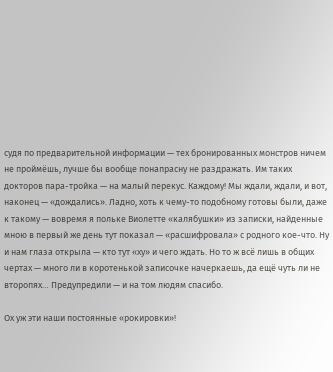судя по предварительной информации — тех бронированных монстров ничем не проймёшь, лучше бы вообще понапрасну не раздражать. Им таких докторов пара-тройка — на малый перекус. Каждому! Мы ждали, ждали, и вот, наконец — «дождались». Ладно, хоть к чему-то подобному готовы были, даже к такому — вовремя я польке Виолетте «калябушки» из записки, найденные мною в первый же день тут показал — «расшифровала» с родного кое-что. Ну и нам глаза открыла — кто тут «ху» и чего ждать. Но то ж всё лишь в общих чертах — много ли в коротенькой записочке начеркаешь, да ещё чуть ли не второпях… Предупредили — и на том людям спасибо.

Ох уж эти наши постоянные «рокировки»!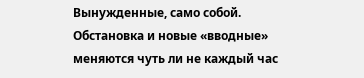Вынужденные, само собой. Обстановка и новые «вводные» меняются чуть ли не каждый час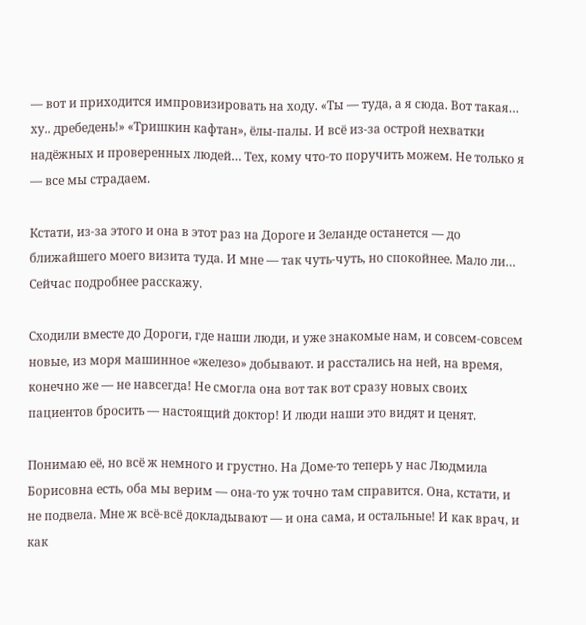— вот и приходится импровизировать на ходу. «Ты — туда, а я сюда. Вот такая… ху.. дребедень!» «Тришкин кафтан», ёлы-палы. И всё из-за острой нехватки надёжных и проверенных людей… Тех, кому что-то поручить можем. Не только я — все мы страдаем.

Кстати, из-за этого и она в этот раз на Дороге и Зеланде останется — до ближайшего моего визита туда. И мне — так чуть-чуть, но спокойнее. Мало ли… Сейчас подробнее расскажу.

Сходили вместе до Дороги, где наши люди, и уже знакомые нам, и совсем-совсем новые, из моря машинное «железо» добывают. и расстались на ней, на время, конечно же — не навсегда! Не смогла она вот так вот сразу новых своих пациентов бросить — настоящий доктор! И люди наши это видят и ценят.

Понимаю её, но всё ж немного и грустно. На Доме-то теперь у нас Людмила Борисовна есть, оба мы верим — она-то уж точно там справится. Она, кстати, и не подвела. Мне ж всё-всё докладывают — и она сама, и остальные! И как врач, и как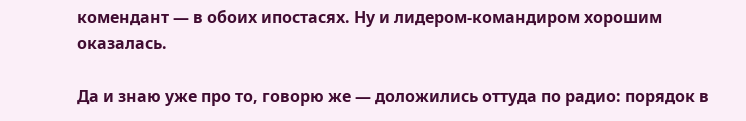комендант — в обоих ипостасях. Ну и лидером-командиром хорошим оказалась.

Да и знаю уже про то, говорю же — доложились оттуда по радио: порядок в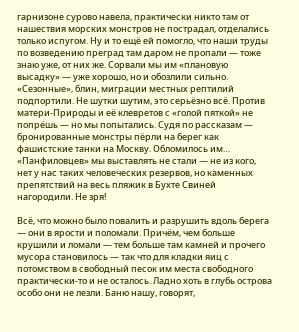гарнизоне сурово навела, практически никто там от нашествия морских монстров не пострадал, отделались только испугом. Ну и то ещё ей помогло, что наши труды по возведению преград там даром не пропали — тоже знаю уже, от них же. Сорвали мы им «плановую высадку» — уже хорошо, но и обозлили сильно. «Сезонные», блин, миграции местных рептилий подпортили. Не шутки шутим, это серьёзно всё. Против матери-Природы и её клевретов с «голой пяткой» не попрёшь — но мы попытались. Судя по рассказам — бронированные монстры пёрли на берег как фашистские танки на Москву. Обломилось им… «Панфиловцев» мы выставлять не стали — не из кого, нет у нас таких человеческих резервов, но каменных препятствий на весь пляжик в Бухте Свиней нагородили. Не зря!

Всё, что можно было повалить и разрушить вдоль берега — они в ярости и поломали. Причём, чем больше крушили и ломали — тем больше там камней и прочего мусора становилось — так что для кладки яиц с потомством в свободный песок им места свободного практически-то и не осталось. Ладно хоть в глубь острова особо они не лезли. Баню нашу, говорят,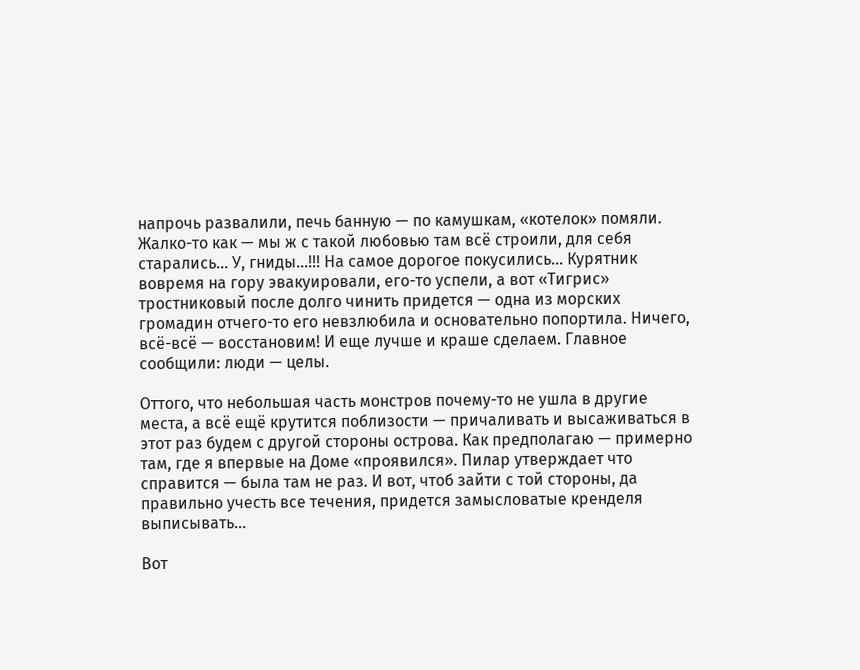напрочь развалили, печь банную — по камушкам, «котелок» помяли. Жалко-то как — мы ж с такой любовью там всё строили, для себя старались… У, гниды…!!! На самое дорогое покусились… Курятник вовремя на гору эвакуировали, его-то успели, а вот «Тигрис» тростниковый после долго чинить придется — одна из морских громадин отчего-то его невзлюбила и основательно попортила. Ничего, всё-всё — восстановим! И еще лучше и краше сделаем. Главное сообщили: люди — целы.

Оттого, что небольшая часть монстров почему-то не ушла в другие места, а всё ещё крутится поблизости — причаливать и высаживаться в этот раз будем с другой стороны острова. Как предполагаю — примерно там, где я впервые на Доме «проявился». Пилар утверждает что справится — была там не раз. И вот, чтоб зайти с той стороны, да правильно учесть все течения, придется замысловатые кренделя выписывать…

Вот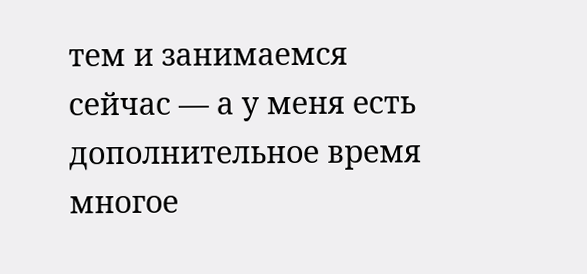тем и занимаемся сейчас — а у меня есть дополнительное время многое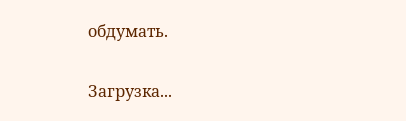обдумать.

Загрузка...